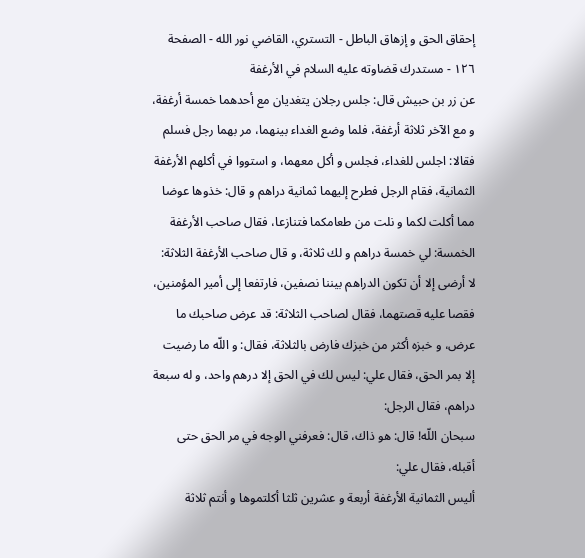إحقاق الحق و إزهاق الباطل - التستري، القاضي نور الله - الصفحة ١٢٦ - مستدرك قضاوته عليه السلام في الأرغفة
عن زر بن حبيش قال: جلس رجلان يتغديان مع أحدهما خمسة أرغفة، و مع الآخر ثلاثة أرغفة، فلما وضع الغداء بينهما، مر بهما رجل فسلم فقالا: اجلس للغداء، فجلس و أكل معهما، و استووا في أكلهم الأرغفة الثمانية، فقام الرجل فطرح إليهما ثمانية دراهم و قال: خذوها عوضا مما أكلت لكما و نلت من طعامكما فتنازعا، فقال صاحب الأرغفة الخمسة: لي خمسة دراهم و لك ثلاثة، و قال صاحب الأرغفة الثلاثة: لا أرضى إلا أن تكون الدراهم بيننا نصفين، فارتفعا إلى أمير المؤمنين، فقصا عليه قصتهما، فقال لصاحب الثلاثة: قد عرض صاحبك ما عرض، و خبزه أكثر من خبزك فارض بالثلاثة، فقال: و اللّه ما رضيت إلا بمر الحق، فقال علي: ليس لك في الحق إلا درهم واحد، و له سبعة دراهم، فقال الرجل:
سبحان اللّه! قال: هو ذاك، قال: فعرفني الوجه في مر الحق حتى أقبله، فقال علي:
أليس الثمانية الأرغفة أربعة و عشرين ثلثا أكلتموها و أنتم ثلاثة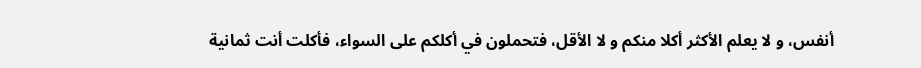أنفس، و لا يعلم الأكثر أكلا منكم و لا الأقل، فتحملون في أكلكم على السواء، فأكلت أنت ثمانية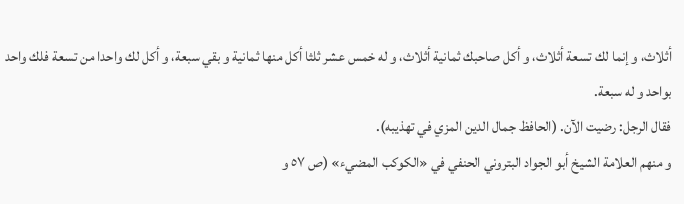أثلاث، و إنما لك تسعة أثلاث، و أكل صاحبك ثمانية أثلاث، و له خمس عشر ثلثا أكل منها ثمانية و بقي سبعة، و أكل لك واحدا من تسعة فلك واحد بواحد و له سبعة.
فقال الرجل: رضيت الآن. (الحافظ جمال الدين المزي في تهذيبه).
و منهم العلامة الشيخ أبو الجواد البتروني الحنفي في «الكوكب المضيء» (ص ٥٧ و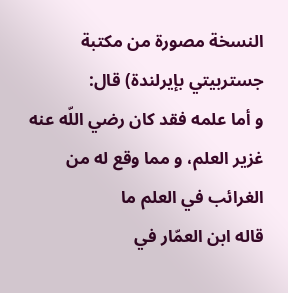النسخة مصورة من مكتبة جستربيتي بإيرلندة) قال:
و أما علمه فقد كان رضي اللّه عنه غزير العلم، و مما وقع له من الغرائب في العلم ما
قاله ابن العمّار في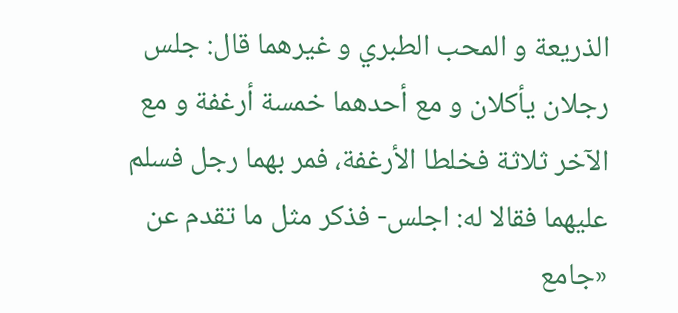الذريعة و المحب الطبري و غيرهما قال: جلس رجلان يأكلان و مع أحدهما خمسة أرغفة و مع الآخر ثلاثة فخلطا الأرغفة، فمر بهما رجل فسلم عليهما فقالا له: اجلس- فذكر مثل ما تقدم عن «جامع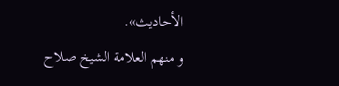الأحاديث».
و منهم العلامة الشيخ صلاح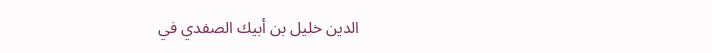الدين خليل بن أبيك الصفدي في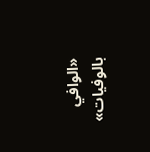«الوافي بالوفيات»